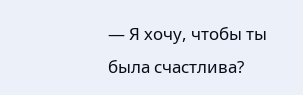— Я хочу, чтобы ты была счастлива?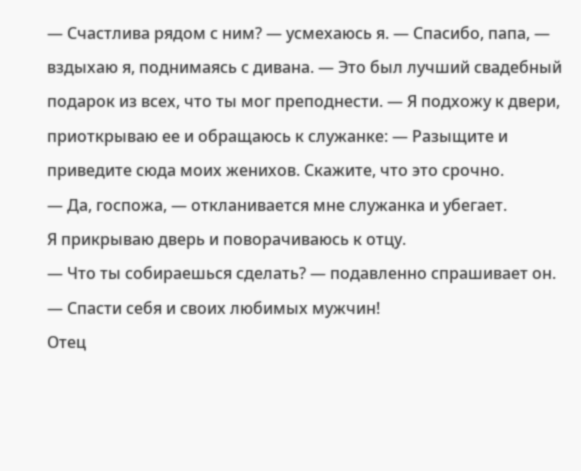— Счастлива рядом с ним? — усмехаюсь я. — Спасибо, папа, — вздыхаю я, поднимаясь с дивана. — Это был лучший свадебный подарок из всех, что ты мог преподнести. — Я подхожу к двери, приоткрываю ее и обращаюсь к служанке: — Разыщите и приведите сюда моих женихов. Скажите, что это срочно.
— Да, госпожа, — откланивается мне служанка и убегает.
Я прикрываю дверь и поворачиваюсь к отцу.
— Что ты собираешься сделать? — подавленно спрашивает он.
— Спасти себя и своих любимых мужчин!
Отец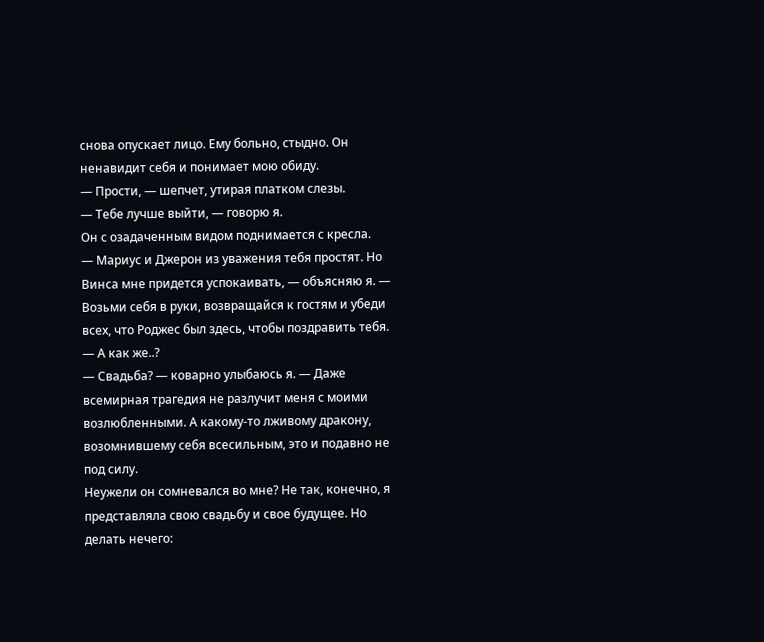снова опускает лицо. Ему больно, стыдно. Он ненавидит себя и понимает мою обиду.
— Прости, — шепчет, утирая платком слезы.
— Тебе лучше выйти, — говорю я.
Он с озадаченным видом поднимается с кресла.
— Мариус и Джерон из уважения тебя простят. Но Винса мне придется успокаивать, — объясняю я. — Возьми себя в руки, возвращайся к гостям и убеди всех, что Роджес был здесь, чтобы поздравить тебя.
— А как же..?
— Свадьба? — коварно улыбаюсь я. — Даже всемирная трагедия не разлучит меня с моими возлюбленными. А какому-то лживому дракону, возомнившему себя всесильным, это и подавно не под силу.
Неужели он сомневался во мне? Не так, конечно, я представляла свою свадьбу и свое будущее. Но делать нечего: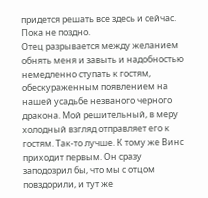придется решать все здесь и сейчас. Пока не поздно.
Отец разрывается между желанием обнять меня и завыть и надобностью немедленно ступать к гостям, обескураженным появлением на нашей усадьбе незваного черного дракона. Мой решительный, в меру холодный взгляд отправляет его к гостям. Так-то лучше. К тому же Винс приходит первым. Он сразу заподозрил бы, что мы с отцом повздорили, и тут же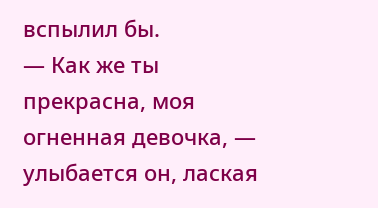вспылил бы.
— Как же ты прекрасна, моя огненная девочка, — улыбается он, лаская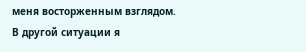меня восторженным взглядом.
В другой ситуации я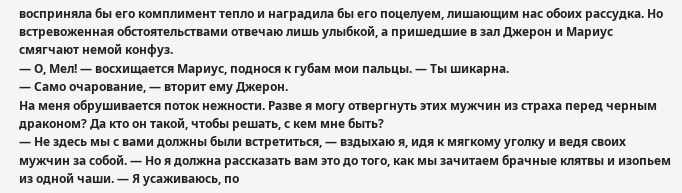восприняла бы его комплимент тепло и наградила бы его поцелуем, лишающим нас обоих рассудка. Но встревоженная обстоятельствами отвечаю лишь улыбкой, а пришедшие в зал Джерон и Мариус смягчают немой конфуз.
— О, Мел! — восхищается Мариус, поднося к губам мои пальцы. — Ты шикарна.
— Само очарование, — вторит ему Джерон.
На меня обрушивается поток нежности. Разве я могу отвергнуть этих мужчин из страха перед черным драконом? Да кто он такой, чтобы решать, с кем мне быть?
— Не здесь мы с вами должны были встретиться, — вздыхаю я, идя к мягкому уголку и ведя своих мужчин за собой. — Но я должна рассказать вам это до того, как мы зачитаем брачные клятвы и изопьем из одной чаши. — Я усаживаюсь, по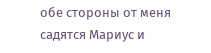обе стороны от меня садятся Мариус и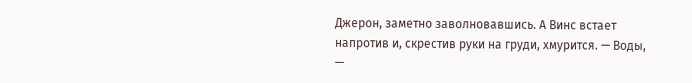Джерон, заметно заволновавшись. А Винс встает напротив и, скрестив руки на груди, хмурится. — Воды, —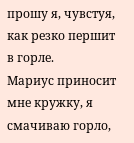прошу я, чувстуя, как резко першит в горле.
Мариус приносит мне кружку, я смачиваю горло,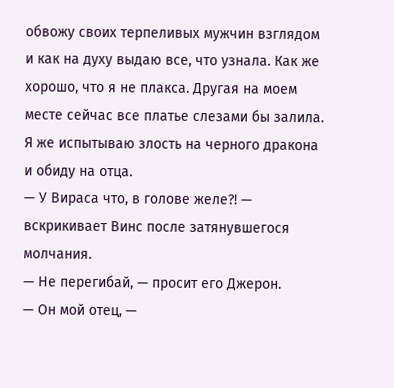обвожу своих терпеливых мужчин взглядом и как на духу выдаю все, что узнала. Как же хорошо, что я не плакса. Другая на моем месте сейчас все платье слезами бы залила. Я же испытываю злость на черного дракона и обиду на отца.
— У Вираса что, в голове желе?! — вскрикивает Винс после затянувшегося молчания.
— Не перегибай, — просит его Джерон.
— Он мой отец, —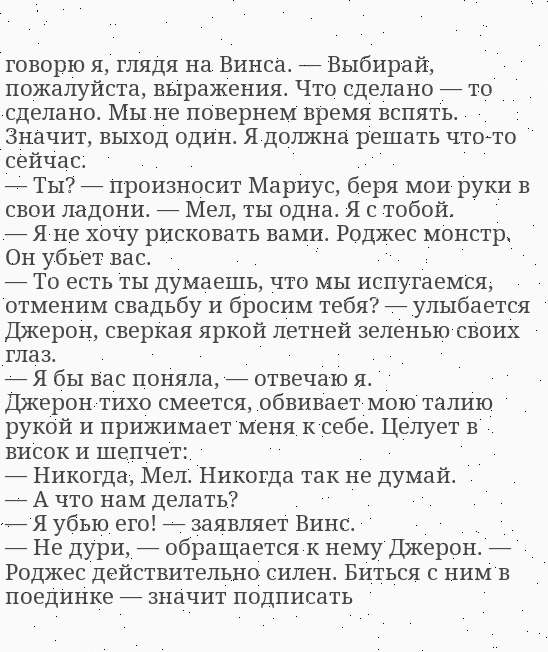говорю я, глядя на Винса. — Выбирай, пожалуйста, выражения. Что сделано — то сделано. Мы не повернем время вспять. Значит, выход один. Я должна решать что-то сейчас.
— Ты? — произносит Мариус, беря мои руки в свои ладони. — Мел, ты одна. Я с тобой.
— Я не хочу рисковать вами. Роджес монстр. Он убьет вас.
— То есть ты думаешь, что мы испугаемся, отменим свадьбу и бросим тебя? — улыбается Джерон, сверкая яркой летней зеленью своих глаз.
— Я бы вас поняла, — отвечаю я.
Джерон тихо смеется, обвивает мою талию рукой и прижимает меня к себе. Целует в висок и шепчет:
— Никогда, Мел. Никогда так не думай.
— А что нам делать?
— Я убью его! — заявляет Винс.
— Не дури, — обращается к нему Джерон. — Роджес действительно силен. Биться с ним в поединке — значит подписать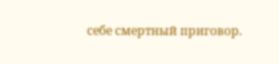себе смертный приговор.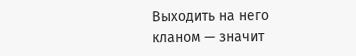Выходить на него кланом — значит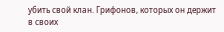убить свой клан. Грифонов, которых он держит в своих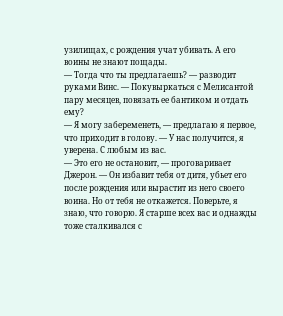узилищах, с рождения учат убивать. А его воины не знают пощады.
— Тогда что ты предлагаешь? — разводит руками Винс. — Покувыркаться с Мелисантой пару месяцев, повязать ее бантиком и отдать ему?
— Я могу забеременеть, — предлагаю я первое, что приходит в голову. — У нас получится, я уверена. С любым из вас.
— Это его не остановит, — проговаривает Джерон. — Он избавит тебя от дитя, убьет его после рождения или вырастит из него своего воина. Но от тебя не откажется. Поверьте, я знаю, что говорю. Я старше всех вас и однажды тоже сталкивался с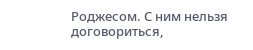Роджесом. С ним нельзя договориться,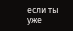если ты уже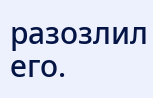разозлил его.